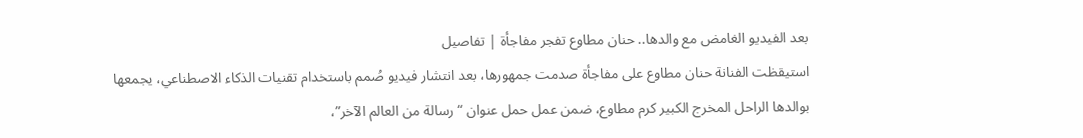بعد الفيديو الغامض مع والدها.. حنان مطاوع تفجر مفاجأة | تفاصيل
استيقظت الفنانة حنان مطاوع على مفاجأة صدمت جمهورها، بعد انتشار فيديو صُمم باستخدام تقنيات الذكاء الاصطناعي، يجمعها بوالدها الراحل المخرج الكبير كرم مطاوع، ضمن عمل حمل عنوان “رسالة من العالم الآخر”،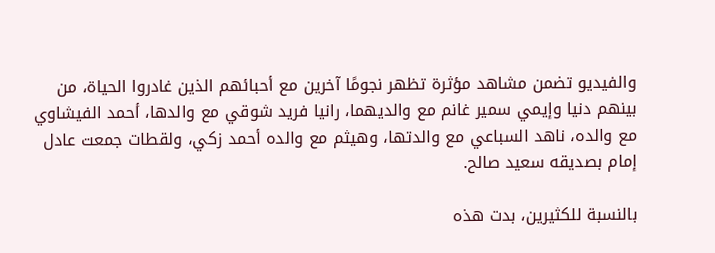والفيديو تضمن مشاهد مؤثرة تظهر نجومًا آخرين مع أحبائهم الذين غادروا الحياة، من بينهم دنيا وإيمي سمير غانم مع والديهما، رانيا فريد شوقي مع والدها، أحمد الفيشاوي مع والده، ناهد السباعي مع والدتها، وهيثم مع والده أحمد زكي، ولقطات جمعت عادل إمام بصديقه سعيد صالح.

بالنسبة للكثيرين، بدت هذه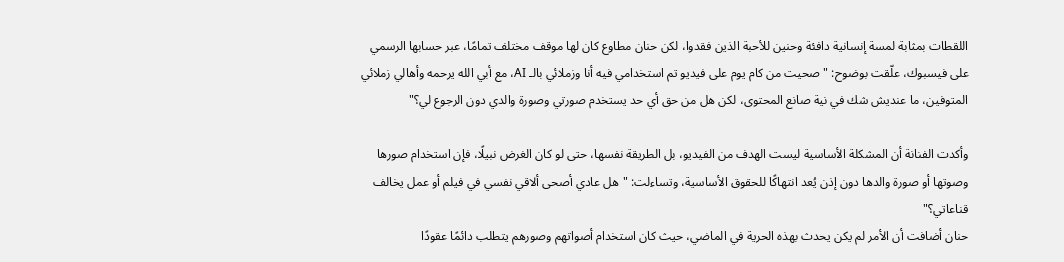اللقطات بمثابة لمسة إنسانية دافئة وحنين للأحبة الذين فقدوا، لكن حنان مطاوع كان لها موقف مختلف تمامًا، عبر حسابها الرسمي على فيسبوك، علّقت بوضوح: "صحيت من كام يوم على فيديو تم استخدامي فيه أنا وزملائي بالـ AI، مع أبي الله يرحمه وأهالي زملائي المتوفين، ما عنديش شك في نية صانع المحتوى، لكن هل من حق أي حد يستخدم صورتي وصورة والدي دون الرجوع لي؟"

وأكدت الفنانة أن المشكلة الأساسية ليست الهدف من الفيديو، بل الطريقة نفسها، حتى لو كان الغرض نبيلًا، فإن استخدام صورها وصوتها أو صورة والدها دون إذن يُعد انتهاكًا للحقوق الأساسية، وتساءلت: "هل عادي أصحى ألاقي نفسي في فيلم أو عمل يخالف قناعاتي؟"
حنان أضافت أن الأمر لم يكن يحدث بهذه الحرية في الماضي، حيث كان استخدام أصواتهم وصورهم يتطلب دائمًا عقودًا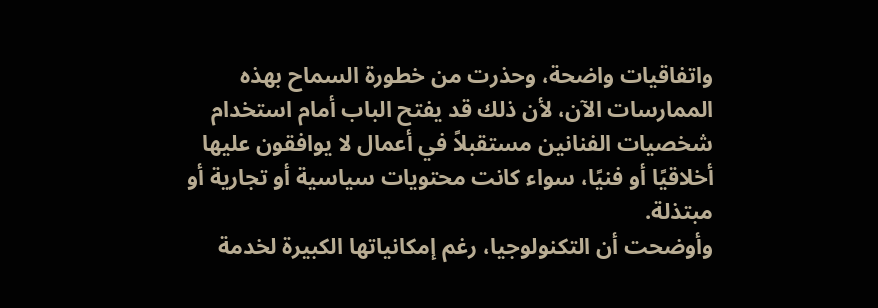واتفاقيات واضحة، وحذرت من خطورة السماح بهذه الممارسات الآن، لأن ذلك قد يفتح الباب أمام استخدام شخصيات الفنانين مستقبلاً في أعمال لا يوافقون عليها أخلاقيًا أو فنيًا، سواء كانت محتويات سياسية أو تجارية أو مبتذلة.
وأوضحت أن التكنولوجيا، رغم إمكانياتها الكبيرة لخدمة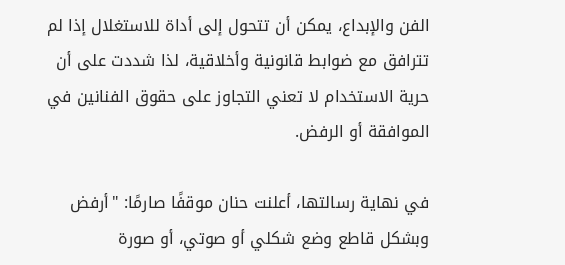الفن والإبداع، يمكن أن تتحول إلى أداة للاستغلال إذا لم تترافق مع ضوابط قانونية وأخلاقية، لذا شددت على أن حرية الاستخدام لا تعني التجاوز على حقوق الفنانين في الموافقة أو الرفض.

في نهاية رسالتها، أعلنت حنان موقفًا صارمًا: "أرفض وبشكل قاطع وضع شكلي أو صوتي، أو صورة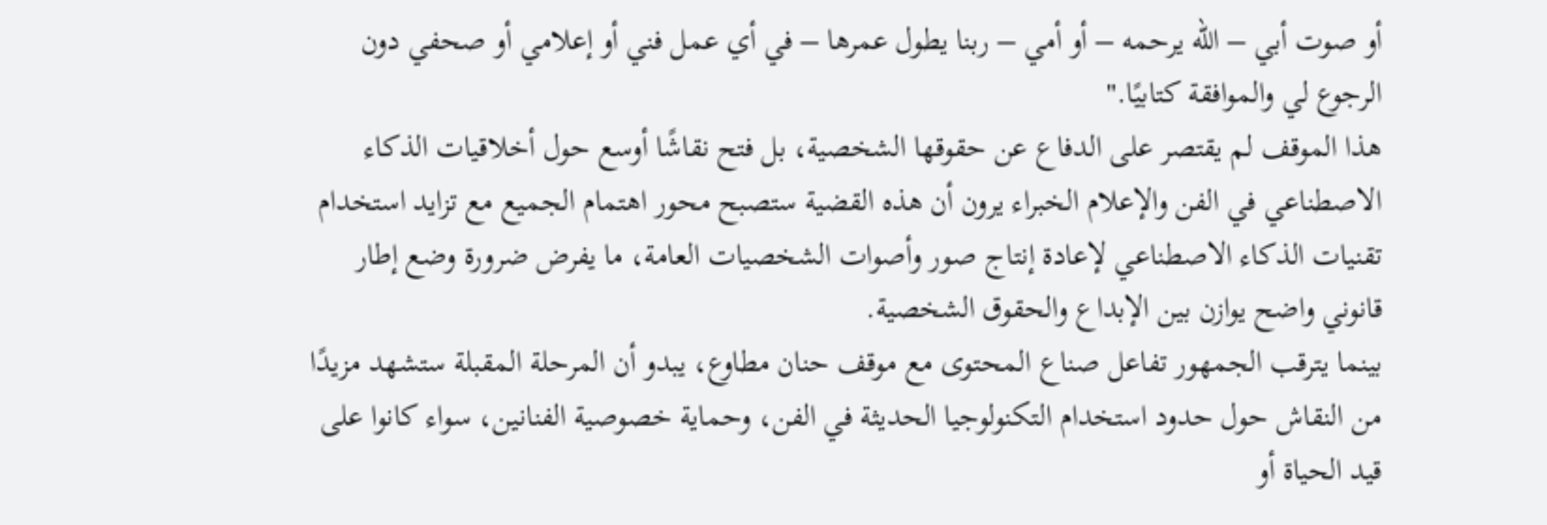أو صوت أبي – الله يرحمه – أو أمي – ربنا يطول عمرها – في أي عمل فني أو إعلامي أو صحفي دون الرجوع لي والموافقة كتابيًا."
هذا الموقف لم يقتصر على الدفاع عن حقوقها الشخصية، بل فتح نقاشًا أوسع حول أخلاقيات الذكاء الاصطناعي في الفن والإعلام الخبراء يرون أن هذه القضية ستصبح محور اهتمام الجميع مع تزايد استخدام تقنيات الذكاء الاصطناعي لإعادة إنتاج صور وأصوات الشخصيات العامة، ما يفرض ضرورة وضع إطار قانوني واضح يوازن بين الإبداع والحقوق الشخصية.
بينما يترقب الجمهور تفاعل صناع المحتوى مع موقف حنان مطاوع، يبدو أن المرحلة المقبلة ستشهد مزيدًا من النقاش حول حدود استخدام التكنولوجيا الحديثة في الفن، وحماية خصوصية الفنانين، سواء كانوا على قيد الحياة أو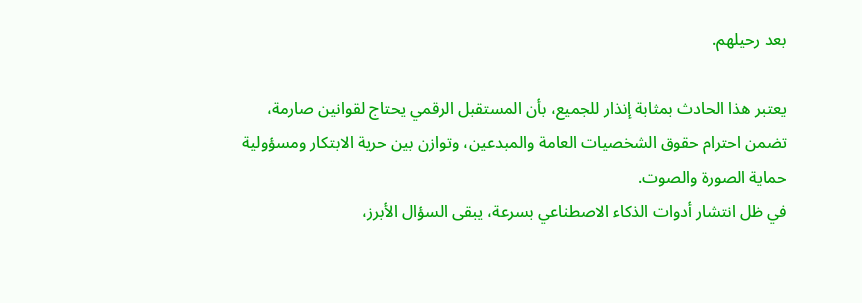بعد رحيلهم.

يعتبر هذا الحادث بمثابة إنذار للجميع، بأن المستقبل الرقمي يحتاج لقوانين صارمة، تضمن احترام حقوق الشخصيات العامة والمبدعين، وتوازن بين حرية الابتكار ومسؤولية حماية الصورة والصوت.
في ظل انتشار أدوات الذكاء الاصطناعي بسرعة، يبقى السؤال الأبرز،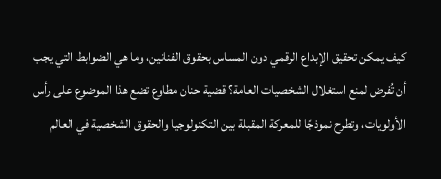كيف يمكن تحقيق الإبداع الرقمي دون المساس بحقوق الفنانين، وما هي الضوابط التي يجب أن تُفرض لمنع استغلال الشخصيات العامة؟ قضية حنان مطاوع تضع هذا الموضوع على رأس الأولويات، وتطرح نموذجًا للمعركة المقبلة بين التكنولوجيا والحقوق الشخصية في العالم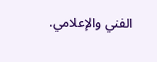الفني والإعلامي.